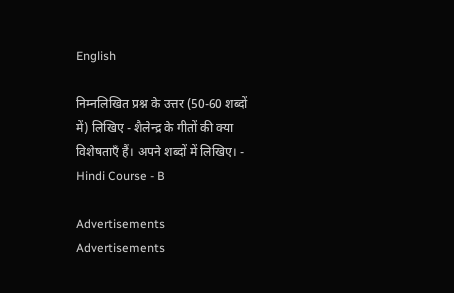English

निम्नलिखित प्रश्न के उत्तर (50-60 शब्दों में) लिखिए - शैलेन्द्र के गीतों की क्या विशेषताएँ हैं। अपने शब्दों में लिखिए। - Hindi Course - B

Advertisements
Advertisements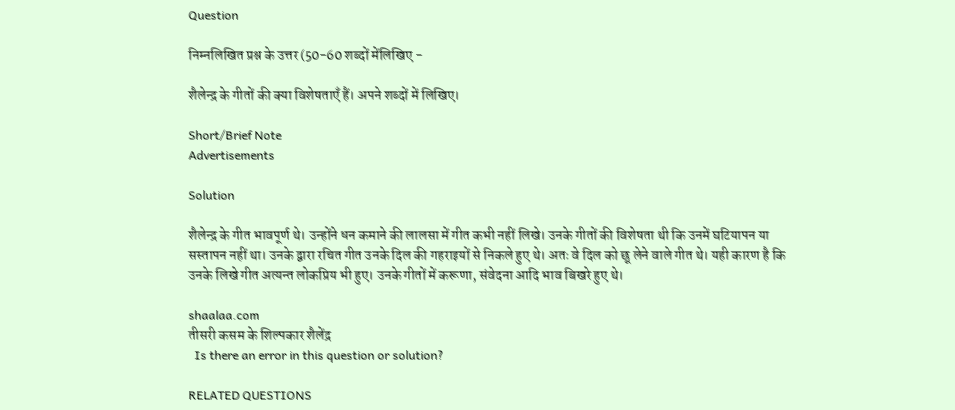Question

निम्नलिखित प्रश्न के उत्तर (50-60 शब्दों मेंलिखिए -

शैलेन्द्र के गीतों की क्या विशेषताएँ हैं। अपने शब्दों में लिखिए।

Short/Brief Note
Advertisements

Solution

शैलेन्द्र के गीत भावपूर्ण थे। उन्होंने धन कमाने की लालसा में गीत कभी नहीं लिखे। उनके गीतों की विशेषता थी कि उनमें घटियापन या सस्तापन नहीं था। उनके द्वारा रचित गीत उनके दिल की गहराइयों से निकले हुए थे। अतः वे दिल को छू लेने वाले गीत थे। यही कारण है कि उनके लिखे गीत अत्यन्त लोकप्रिय भी हुए। उनके गीतों में करूणा, संवेदना आदि भाव बिखरे हुए थे।

shaalaa.com
तीसरी कसम के शिल्पकार शैलेंद्र
  Is there an error in this question or solution?

RELATED QUESTIONS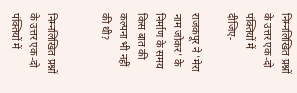निम्नलिखित प्रश्नों के उत्तर एक-दो पंक्तियों में दीजिए-

राजकपूर ने 'मेरा नाम जोकर' के निर्माण के समय किस बात की कल्पना भी नहीं की थी?


निम्नलिखित प्रश्नों के उत्तर एक-दो पंक्तियों में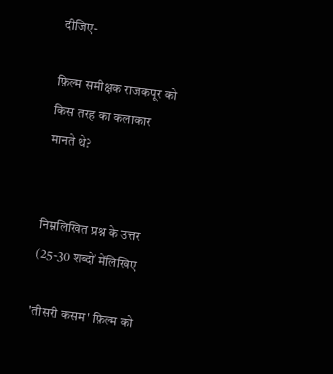दीजिए-

फ़िल्म समीक्षक राजकपूर को किस तरह का कलाकार मानते थे?


निम्नलिखित प्रश्न के उत्तर (25-30 शब्दों मेंलिखिए

'तीसरी कसम' फ़िल्म को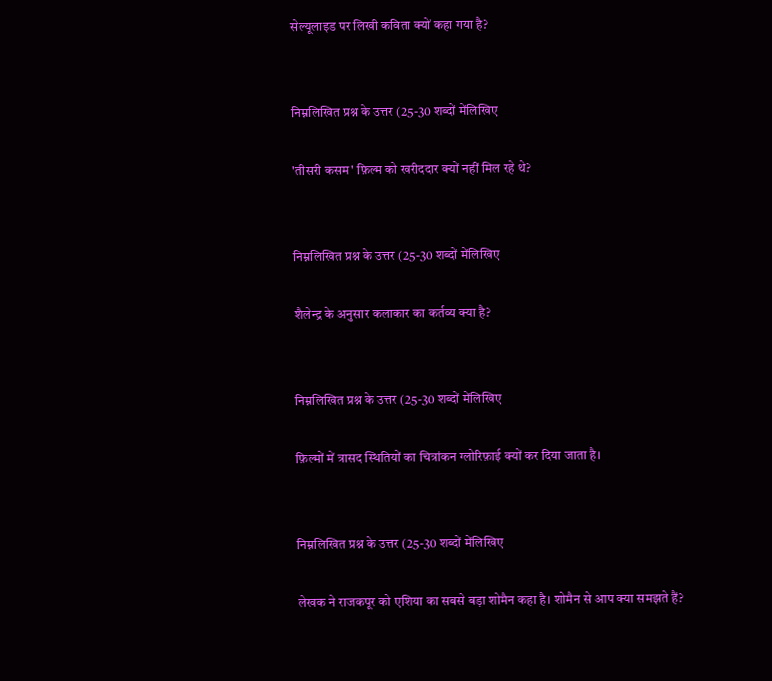सेल्यूलाइड पर लिखी कविता क्यों कहा गया है?


निम्नलिखित प्रश्न के उत्तर (25-30 शब्दों मेंलिखिए

'तीसरी कसम' फ़िल्म को खरीददार क्यों नहीं मिल रहे थे?


निम्नलिखित प्रश्न के उत्तर (25-30 शब्दों मेंलिखिए

शैलेन्द्र के अनुसार कलाकार का कर्तव्य क्या है?


निम्नलिखित प्रश्न के उत्तर (25-30 शब्दों मेंलिखिए

फ़िल्मों में त्रासद स्थितियों का चित्रांकन ग्लोरिफ़ाई क्यों कर दिया जाता है।


निम्नलिखित प्रश्न के उत्तर (25-30 शब्दों मेंलिखिए

लेखक ने राजकपूर को एशिया का सबसे बड़ा शोमैन कहा है। शोमैन से आप क्या समझते हैं?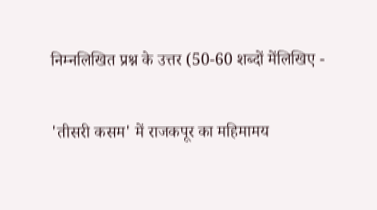निम्नलिखित प्रश्न के उत्तर (50-60 शब्दों मेंलिखिए -

'तीसरी कसम' में राजकपूर का महिमामय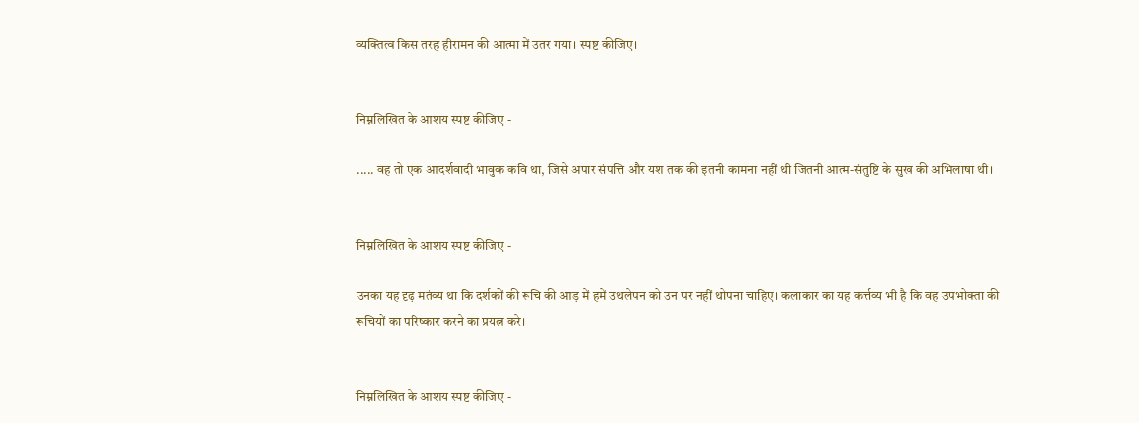व्यक्तित्व किस तरह हीरामन की आत्मा में उतर गया। स्पष्ट कीजिए।


निम्नलिखित के आशय स्पष्ट कीजिए -

..... वह तो एक आदर्शवादी भावुक कवि था, जिसे अपार संपत्ति और यश तक की इतनी कामना नहीं थी जितनी आत्म-संतुष्टि के सुख की अभिलाषा थी।


निम्नलिखित के आशय स्पष्ट कीजिए -

उनका यह दृढ़ मतंव्य था कि दर्शकों की रूचि की आड़ में हमें उथलेपन को उन पर नहीं थोपना चाहिए। कलाकार का यह कर्त्तव्य भी है कि वह उपभोक्ता की रूचियों का परिष्कार करने का प्रयत्न करे।


निम्नलिखित के आशय स्पष्ट कीजिए -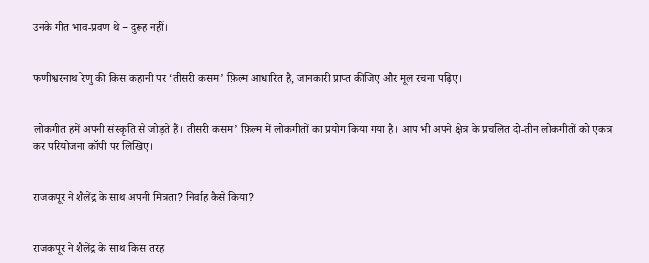उनके गीत भाव-प्रवण थे − दुरूह नहीं।


फणीश्वरनाथ रेणु की किस कहानी पर ‘तीसरी कसम’ फ़िल्म आधारित है, जानकारी प्राप्त कीजिए और मूल रचना पढ़िए।


लोकगीत हमें अपनी संस्कृति से जोड़ते हैं। तीसरी कसम’ फ़िल्म में लोकगीतों का प्रयोग किया गया है। आप भी अपने क्षेत्र के प्रचलित दो-तीन लोकगीतों को एकत्र कर परियोजना कॉपी पर लिखिए।


राजकपूर ने शैलेंद्र के साथ अपनी मित्रता? निर्वाह कैसे किया?


राजकपूर ने शैलेंद्र के साथ किस तरह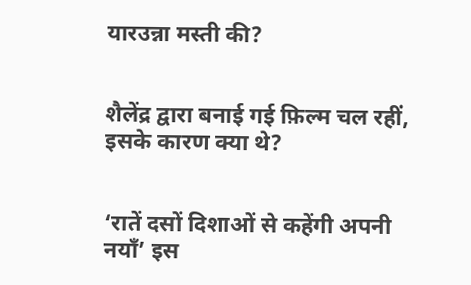यारउन्ना मस्ती की?


शैलेंद्र द्वारा बनाई गई फ़िल्म चल रहीं, इसके कारण क्या थे?


‘रातें दसों दिशाओं से कहेंगी अपनी नयाँ’ इस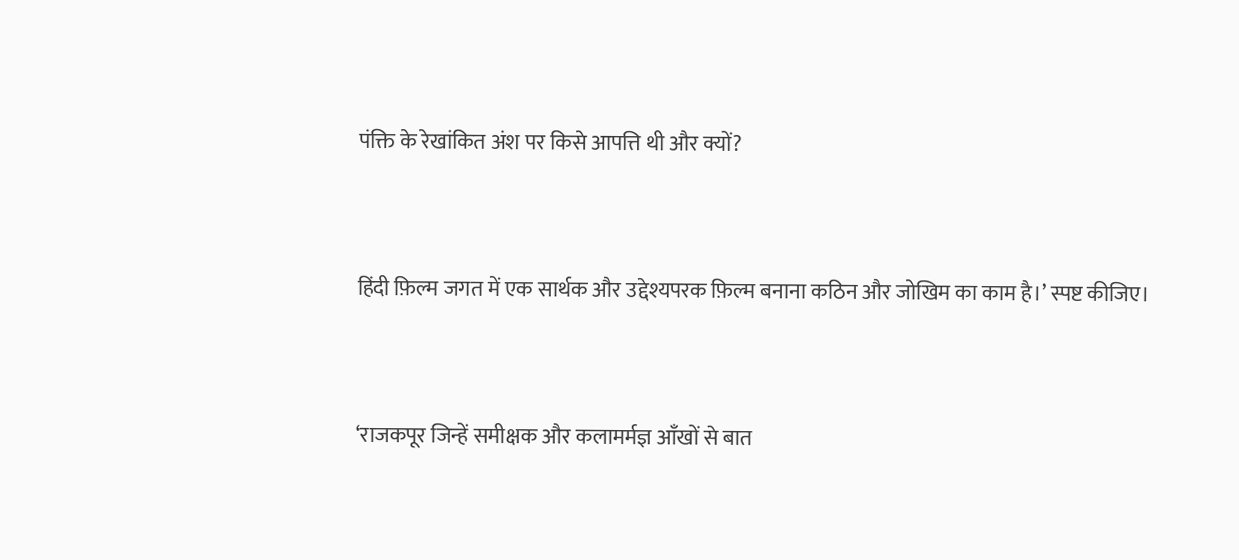पंक्ति के रेखांकित अंश पर किसे आपत्ति थी और क्यों?


हिंदी फ़िल्म जगत में एक सार्थक और उद्देश्यपरक फ़िल्म बनाना कठिन और जोखिम का काम है।’ स्पष्ट कीजिए।


‘राजकपूर जिन्हें समीक्षक और कलामर्मज्ञ आँखों से बात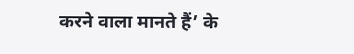करने वाला मानते हैं’ के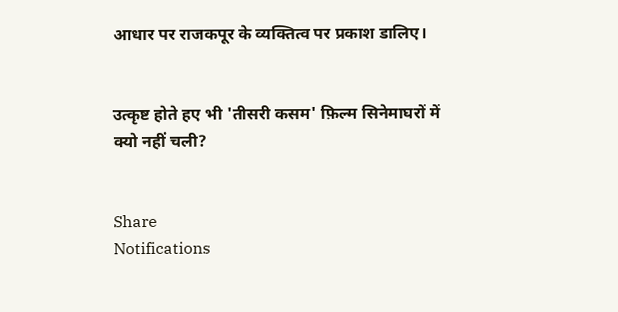आधार पर राजकपूर के व्यक्तित्व पर प्रकाश डालिए।


उत्कृष्ट होते हए भी 'तीसरी कसम' फ़िल्म सिनेमाघरों में क्यो नहीं चली?


Share
Notifications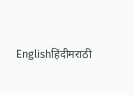Englishहिंदीमराठी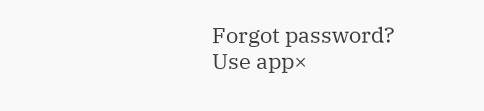Forgot password?
Use app×